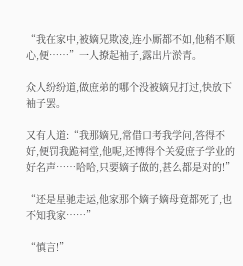“我在家中,被嫡兄欺凌,连小厮都不如,他稍不顺心,便……”一人撩起袖子,露出片淤青。

众人纷纷道,做庶弟的哪个没被嫡兄打过,快放下袖子罢。

又有人道:“我那嫡兄,常借口考我学问,答得不好,便罚我跪祠堂,他呢,还博得个关爱庶子学业的好名声……哈哈,只要嫡子做的,甚么都是对的!”

“还是星驰走运,他家那个嫡子嫡母竟都死了,也不知我家……”

“慎言!”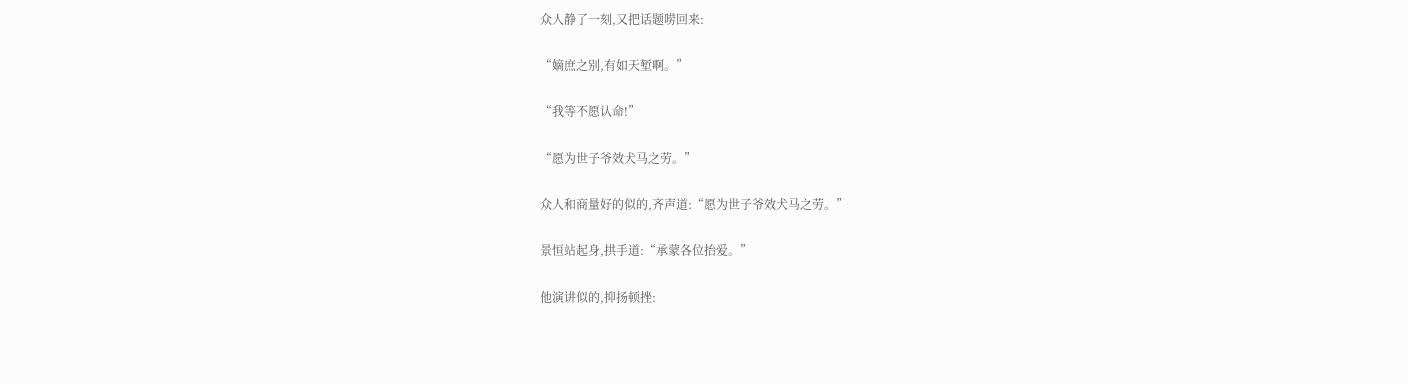众人静了一刻,又把话题唠回来:

“嫡庶之别,有如天堑啊。”

“我等不愿认命!”

“愿为世子爷效犬马之劳。”

众人和商量好的似的,齐声道:“愿为世子爷效犬马之劳。”

景恒站起身,拱手道:“承蒙各位抬爱。”

他演讲似的,抑扬顿挫: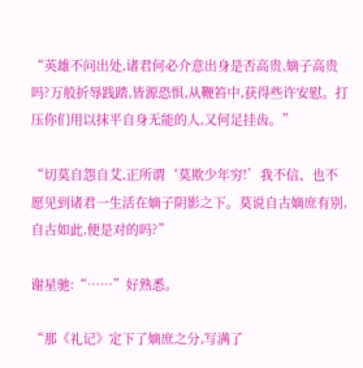“英雄不问出处,诸君何必介意出身是否高贵,嫡子高贵吗?万般折辱践踏,皆源恐惧,从鞭笞中,获得些许安慰。打压你们用以抹平自身无能的人,又何足挂齿。”

“切莫自怨自艾,正所谓‘莫欺少年穷!’我不信、也不愿见到诸君一生活在嫡子阴影之下。莫说自古嫡庶有别,自古如此,便是对的吗?”

谢星驰:“……”好熟悉。

“那《礼记》定下了嫡庶之分,写满了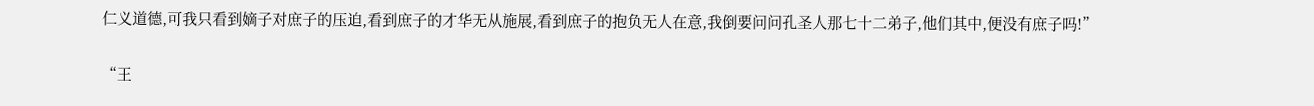仁义道德,可我只看到嫡子对庶子的压迫,看到庶子的才华无从施展,看到庶子的抱负无人在意,我倒要问问孔圣人那七十二弟子,他们其中,便没有庶子吗!”

“王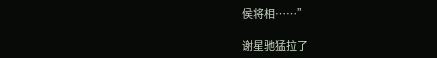侯将相……”

谢星驰猛拉了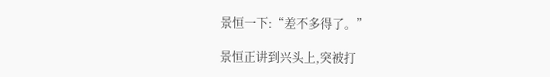景恒一下:“差不多得了。”

景恒正讲到兴头上,突被打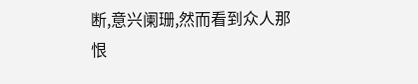断,意兴阑珊,然而看到众人那恨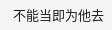不能当即为他去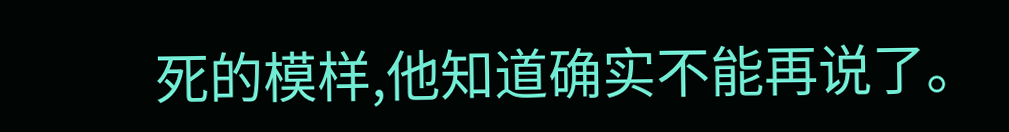死的模样,他知道确实不能再说了。